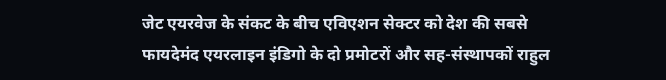जेट एयरवेज के संकट के बीच एविएशन सेक्टर को देश की सबसे फायदेमंद एयरलाइन इंडिगो के दो प्रमोटरों और सह-संस्थापकों राहुल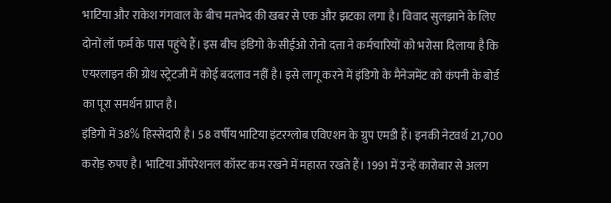भाटिया और राकेश गंगवाल के बीच मतभेद की खबर से एक और झटका लगा है। विवाद सुलझाने के लिए दोनों लॉ फर्म के पास पहुंचे हैं। इस बीच इंडिगो के सीईओ रोनो दत्ता ने कर्मचारियों को भरोसा दिलाया है कि एयरलाइन की ग्रोथ स्ट्रेटजी में कोई बदलाव नहीं है। इसे लागू करने में इंडिगो के मैनेजमेंट को कंपनी के बोर्ड का पूरा समर्थन प्राप्त है।
इंडिगो में 38% हिस्सेदारी है। 58 वर्षीय भाटिया इंटरग्लोब एविएशन के ग्रुप एमडी हैं। इनकी नेटवर्थ 21,700 करोड़ रुपए है। भाटिया ऑपरेशनल कॉस्ट कम रखने में महारत रखते हैं। 1991 में उन्हें कारोबार से अलग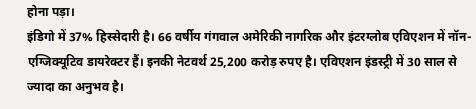होना पड़ा।
इंडिगो में 37% हिस्सेदारी है। 66 वर्षीय गंगवाल अमेरिकी नागरिक और इंटरग्लोब एविएशन में नॉन-एग्जिक्यूटिव डायरेक्टर हैं। इनकी नेटवर्थ 25,200 करोड़ रुपए है। एविएशन इंडस्ट्री में 30 साल से ज्यादा का अनुभव है।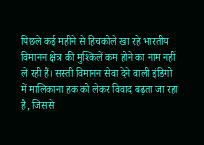पिछले कई महीने से हिचकोले खा रहे भारतीय विमानन क्षेत्र की मुश्किलें कम होने का नाम नहीं ले रही हैं। सस्ती विमानन सेवा देने वाली इंडिगो में मालिकाना हक को लेकर विवाद बढ़ता जा रहा है, जिससे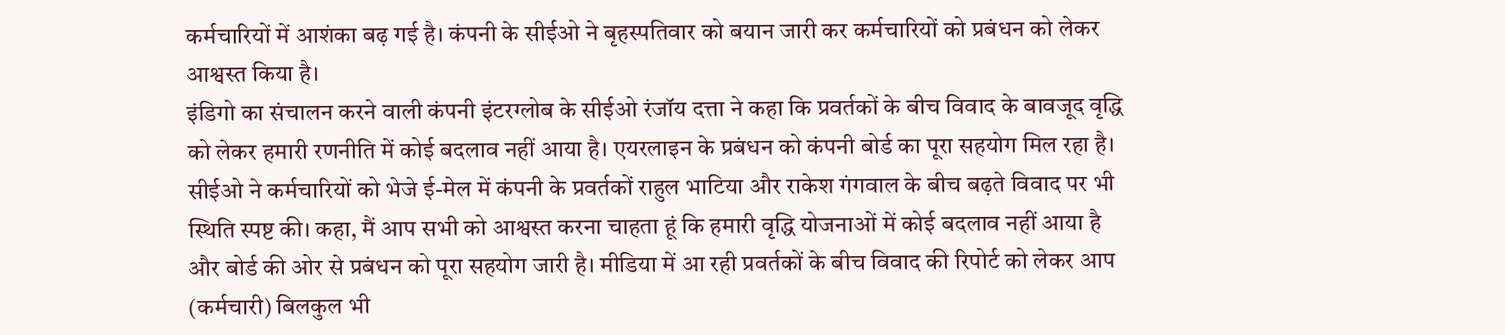कर्मचारियों में आशंका बढ़ गई है। कंपनी के सीईओ ने बृहस्पतिवार को बयान जारी कर कर्मचारियों को प्रबंधन को लेकर आश्वस्त किया है।
इंडिगो का संचालन करने वाली कंपनी इंटरग्लोब के सीईओ रंजॉय दत्ता ने कहा कि प्रवर्तकों के बीच विवाद के बावजूद वृद्धि को लेकर हमारी रणनीति में कोई बदलाव नहीं आया है। एयरलाइन के प्रबंधन को कंपनी बोर्ड का पूरा सहयोग मिल रहा है।
सीईओ ने कर्मचारियों को भेजे ई-मेल में कंपनी के प्रवर्तकों राहुल भाटिया और राकेश गंगवाल के बीच बढ़ते विवाद पर भी स्थिति स्पष्ट की। कहा, मैं आप सभी को आश्वस्त करना चाहता हूं कि हमारी वृद्धि योजनाओं में कोई बदलाव नहीं आया है और बोर्ड की ओर से प्रबंधन को पूरा सहयोग जारी है। मीडिया में आ रही प्रवर्तकों के बीच विवाद की रिपोर्ट को लेकर आप (कर्मचारी) बिलकुल भी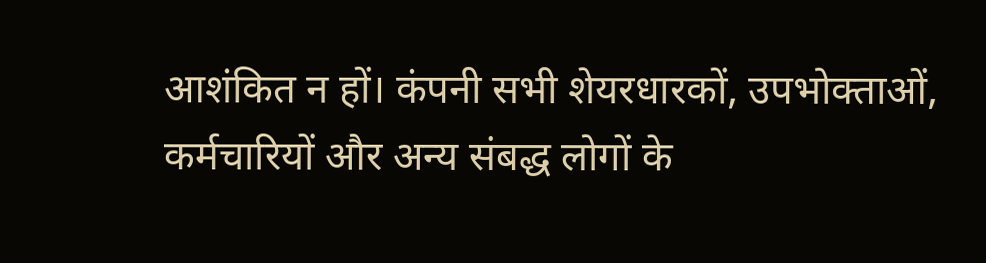आशंकित न हों। कंपनी सभी शेयरधारकों, उपभोक्ताओं, कर्मचारियों और अन्य संबद्ध लोगों के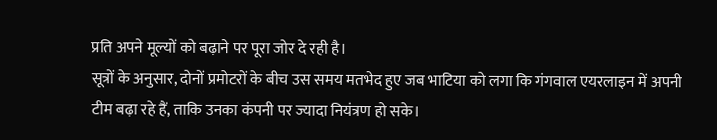प्रति अपने मूल्यों को बढ़ाने पर पूरा जोर दे रही है।
सूत्रों के अनुसार, दोनों प्रमोटरों के बीच उस समय मतभेद हुए जब भाटिया को लगा कि गंगवाल एयरलाइन में अपनी टीम बढ़ा रहे हैं, ताकि उनका कंपनी पर ज्यादा नियंत्रण हो सके।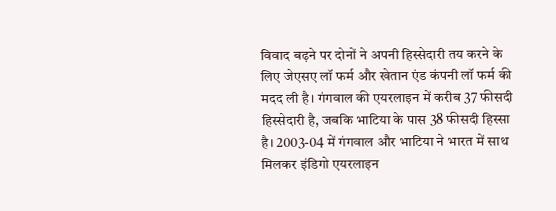विवाद बढ़ने पर दोनों ने अपनी हिस्सेदारी तय करने के लिए जेएसए लॉ फर्म और खेतान एंड कंपनी लॉ फर्म की मदद ली है। गंगवाल की एयरलाइन में करीब 37 फीसदी हिस्सेदारी है, जबकि भाटिया के पास 38 फीसदी हिस्सा है। 2003-04 में गंगवाल और भाटिया ने भारत में साथ मिलकर इंडिगो एयरलाइन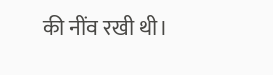की नींव रखी थी।